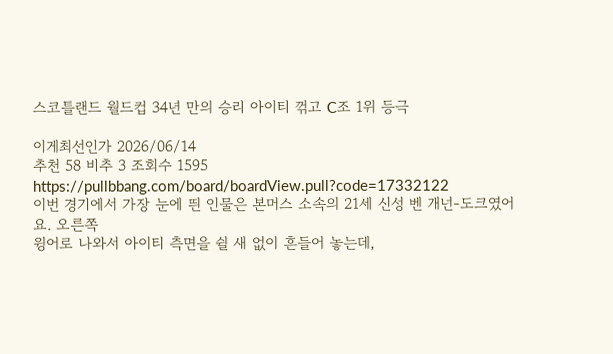스코틀랜드 월드컵 34년 만의 승리 아이티 꺾고 C조 1위 등극

이게최선인가 2026/06/14
추천 58 비추 3 조회수 1595
https://pullbbang.com/board/boardView.pull?code=17332122
이번 경기에서 가장 눈에 띈 인물은 본머스 소속의 21세 신성 벤 개넌-도크였어요. 오른쪽
윙어로 나와서 아이티 측면을 쉴 새 없이 흔들어 놓는데,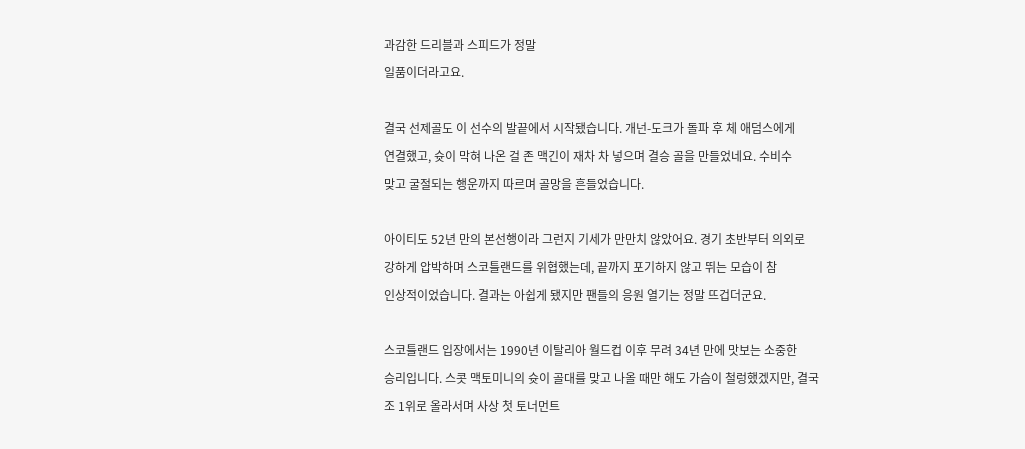과감한 드리블과 스피드가 정말
일품이더라고요.

결국 선제골도 이 선수의 발끝에서 시작됐습니다. 개넌-도크가 돌파 후 체 애덤스에게
연결했고, 슛이 막혀 나온 걸 존 맥긴이 재차 차 넣으며 결승 골을 만들었네요. 수비수
맞고 굴절되는 행운까지 따르며 골망을 흔들었습니다.

아이티도 52년 만의 본선행이라 그런지 기세가 만만치 않았어요. 경기 초반부터 의외로
강하게 압박하며 스코틀랜드를 위협했는데, 끝까지 포기하지 않고 뛰는 모습이 참
인상적이었습니다. 결과는 아쉽게 됐지만 팬들의 응원 열기는 정말 뜨겁더군요.

스코틀랜드 입장에서는 1990년 이탈리아 월드컵 이후 무려 34년 만에 맛보는 소중한
승리입니다. 스콧 맥토미니의 슛이 골대를 맞고 나올 때만 해도 가슴이 철렁했겠지만, 결국
조 1위로 올라서며 사상 첫 토너먼트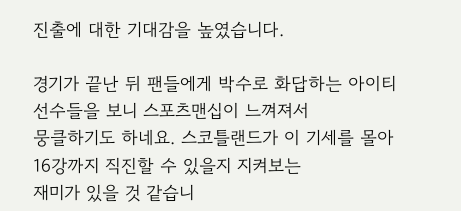진출에 대한 기대감을 높였습니다.

경기가 끝난 뒤 팬들에게 박수로 화답하는 아이티 선수들을 보니 스포츠맨십이 느껴져서
뭉클하기도 하네요. 스코틀랜드가 이 기세를 몰아 16강까지 직진할 수 있을지 지켜보는
재미가 있을 것 같습니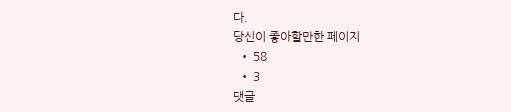다.
당신이 좋아할만한 페이지
  • 58
  • 3
댓글